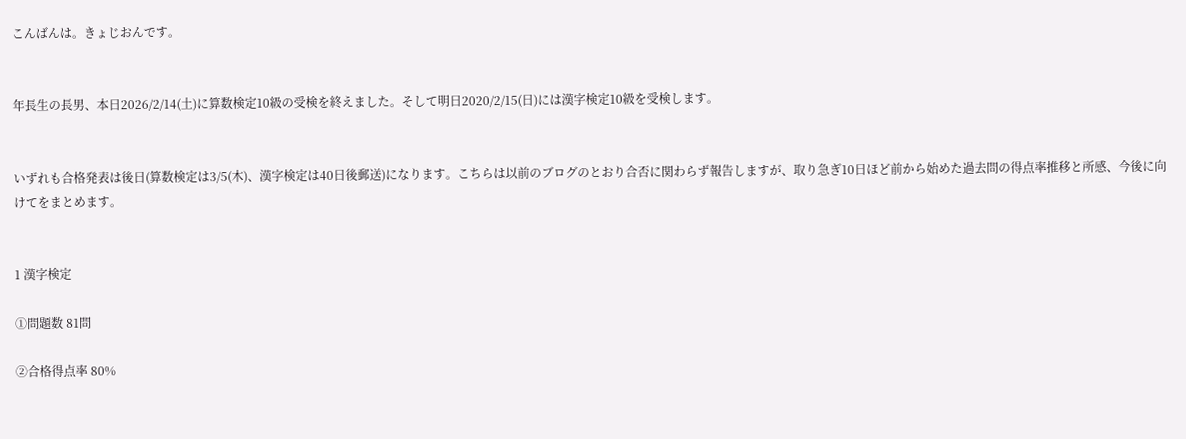こんばんは。きょじおんです。


年長生の長男、本日2026/2/14(土)に算数検定10級の受検を終えました。そして明日2020/2/15(日)には漢字検定10級を受検します。


いずれも合格発表は後日(算数検定は3/5(木)、漢字検定は40日後郵送)になります。こちらは以前のブログのとおり合否に関わらず報告しますが、取り急ぎ10日ほど前から始めた過去問の得点率推移と所感、今後に向けてをまとめます。


1 漢字検定

①問題数 81問

②合格得点率 80%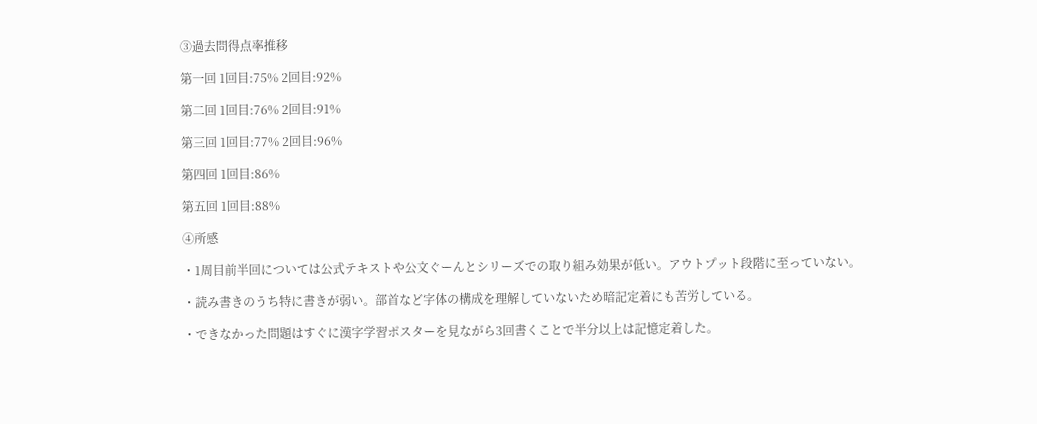③過去問得点率推移

第一回 1回目:75% 2回目:92%

第二回 1回目:76% 2回目:91%

第三回 1回目:77% 2回目:96%

第四回 1回目:86%

第五回 1回目:88%

④所感

・1周目前半回については公式テキストや公文ぐーんとシリーズでの取り組み効果が低い。アウトプット段階に至っていない。

・読み書きのうち特に書きが弱い。部首など字体の構成を理解していないため暗記定着にも苦労している。

・できなかった問題はすぐに漢字学習ポスターを見ながら3回書くことで半分以上は記憶定着した。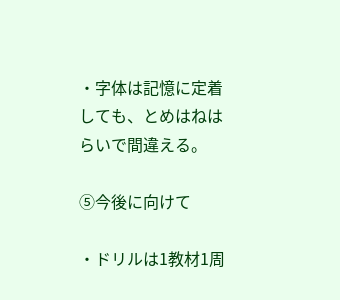・字体は記憶に定着しても、とめはねはらいで間違える。

⑤今後に向けて

・ドリルは1教材1周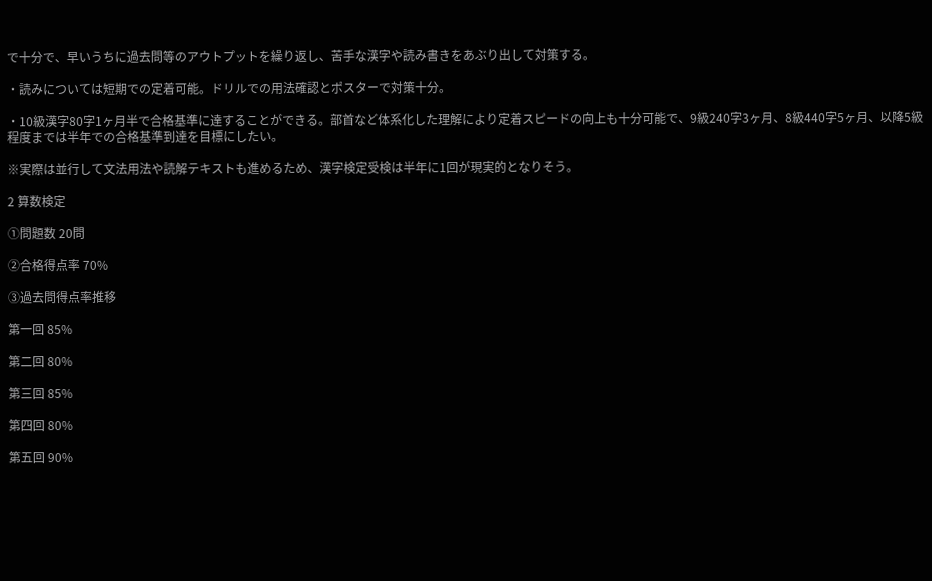で十分で、早いうちに過去問等のアウトプットを繰り返し、苦手な漢字や読み書きをあぶり出して対策する。

・読みについては短期での定着可能。ドリルでの用法確認とポスターで対策十分。

・10級漢字80字1ヶ月半で合格基準に達することができる。部首など体系化した理解により定着スピードの向上も十分可能で、9級240字3ヶ月、8級440字5ヶ月、以降5級程度までは半年での合格基準到達を目標にしたい。

※実際は並行して文法用法や読解テキストも進めるため、漢字検定受検は半年に1回が現実的となりそう。

2 算数検定

①問題数 20問

②合格得点率 70%

③過去問得点率推移

第一回 85%

第二回 80%

第三回 85%

第四回 80%

第五回 90%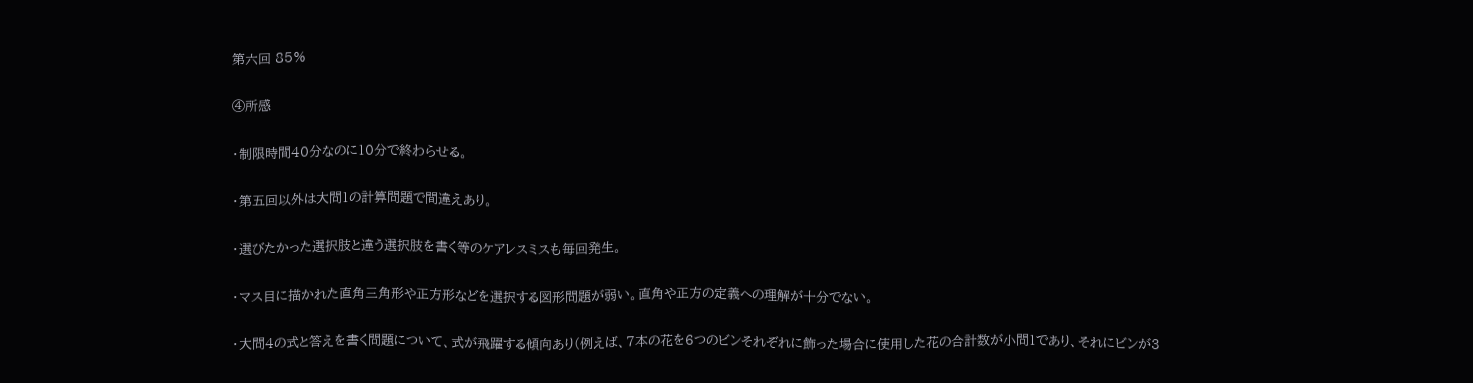第六回 85%

④所感

・制限時間40分なのに10分で終わらせる。

・第五回以外は大問1の計算問題で間違えあり。

・選びたかった選択肢と違う選択肢を書く等のケアレスミスも毎回発生。

・マス目に描かれた直角三角形や正方形などを選択する図形問題が弱い。直角や正方の定義への理解が十分でない。

・大問4の式と答えを書く問題について、式が飛躍する傾向あり(例えば、7本の花を6つのビンそれぞれに飾った場合に使用した花の合計数が小問1であり、それにビンが3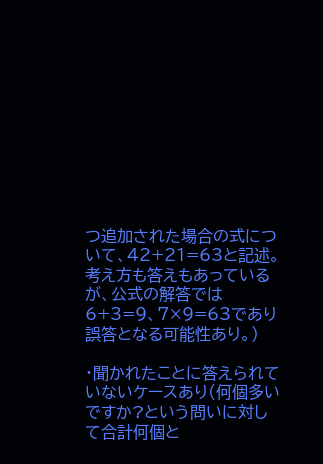つ追加された場合の式について、42+21=63と記述。考え方も答えもあっているが、公式の解答では6+3=9、7×9=63であり誤答となる可能性あり。)

・聞かれたことに答えられていないケースあり(何個多いですか?という問いに対して合計何個と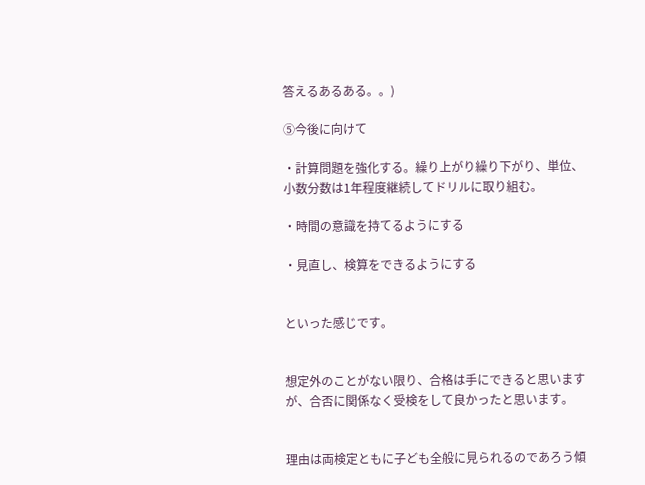答えるあるある。。)

⑤今後に向けて

・計算問題を強化する。繰り上がり繰り下がり、単位、小数分数は1年程度継続してドリルに取り組む。

・時間の意識を持てるようにする

・見直し、検算をできるようにする


といった感じです。


想定外のことがない限り、合格は手にできると思いますが、合否に関係なく受検をして良かったと思います。


理由は両検定ともに子ども全般に見られるのであろう傾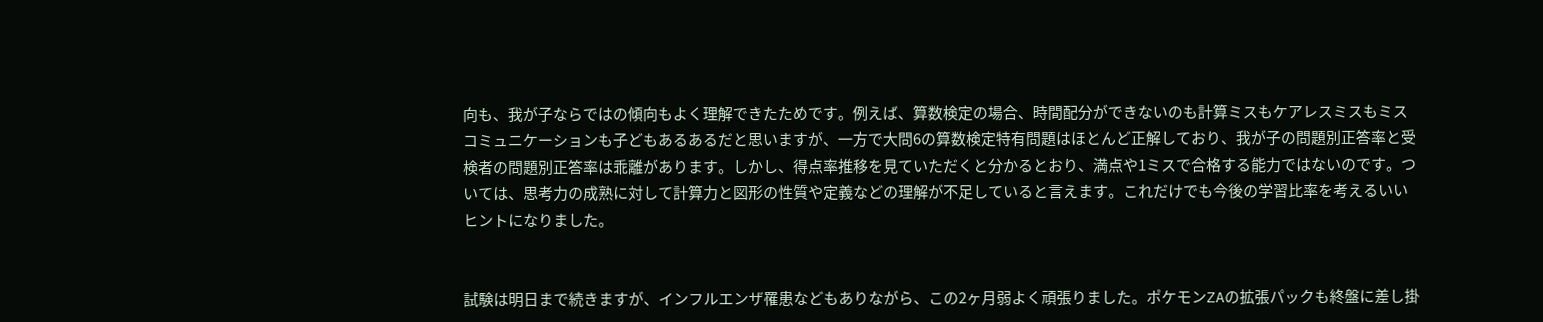向も、我が子ならではの傾向もよく理解できたためです。例えば、算数検定の場合、時間配分ができないのも計算ミスもケアレスミスもミスコミュニケーションも子どもあるあるだと思いますが、一方で大問6の算数検定特有問題はほとんど正解しており、我が子の問題別正答率と受検者の問題別正答率は乖離があります。しかし、得点率推移を見ていただくと分かるとおり、満点や1ミスで合格する能力ではないのです。ついては、思考力の成熟に対して計算力と図形の性質や定義などの理解が不足していると言えます。これだけでも今後の学習比率を考えるいいヒントになりました。


試験は明日まで続きますが、インフルエンザ罹患などもありながら、この2ヶ月弱よく頑張りました。ポケモンZAの拡張パックも終盤に差し掛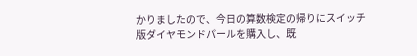かりましたので、今日の算数検定の帰りにスイッチ版ダイヤモンドパールを購入し、既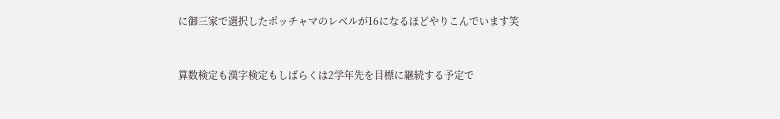に御三家で選択したポッチャマのレベルが16になるほどやりこんでいます笑


算数検定も漢字検定もしばらくは2学年先を目標に継続する予定で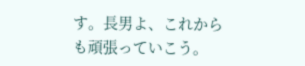す。長男よ、これからも頑張っていこう。